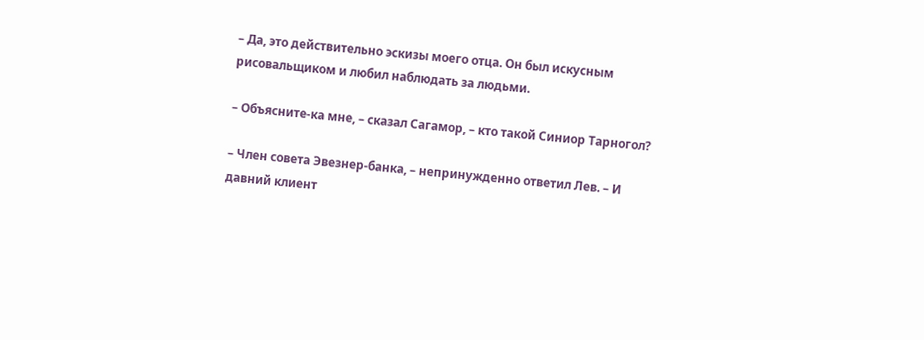– Да, это действительно эскизы моего отца. Он был искусным рисовальщиком и любил наблюдать за людьми.

– Объясните‐ка мне, – сказал Сагамор, – кто такой Синиор Тарногол?

– Член совета Эвезнер-банка, – непринужденно ответил Лев. – И давний клиент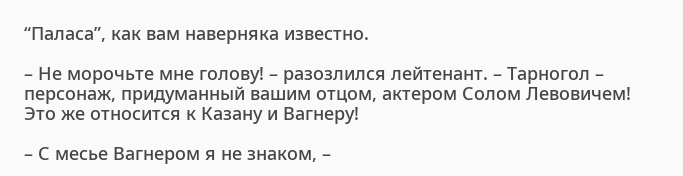“Паласа”, как вам наверняка известно.

– Не морочьте мне голову! – разозлился лейтенант. – Тарногол – персонаж, придуманный вашим отцом, актером Солом Левовичем! Это же относится к Казану и Вагнеру!

– С месье Вагнером я не знаком, –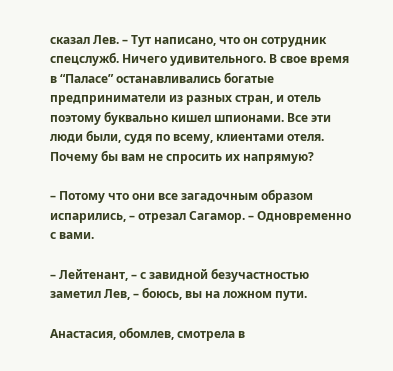сказал Лев. – Тут написано, что он сотрудник спецслужб. Ничего удивительного. В свое время в “Паласе” останавливались богатые предприниматели из разных стран, и отель поэтому буквально кишел шпионами. Все эти люди были, судя по всему, клиентами отеля. Почему бы вам не спросить их напрямую?

– Потому что они все загадочным образом испарились, – отрезал Сагамор. – Одновременно с вами.

– Лейтенант, – с завидной безучастностью заметил Лев, – боюсь, вы на ложном пути.

Анастасия, обомлев, смотрела в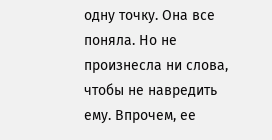одну точку. Она все поняла. Но не произнесла ни слова, чтобы не навредить ему. Впрочем, ее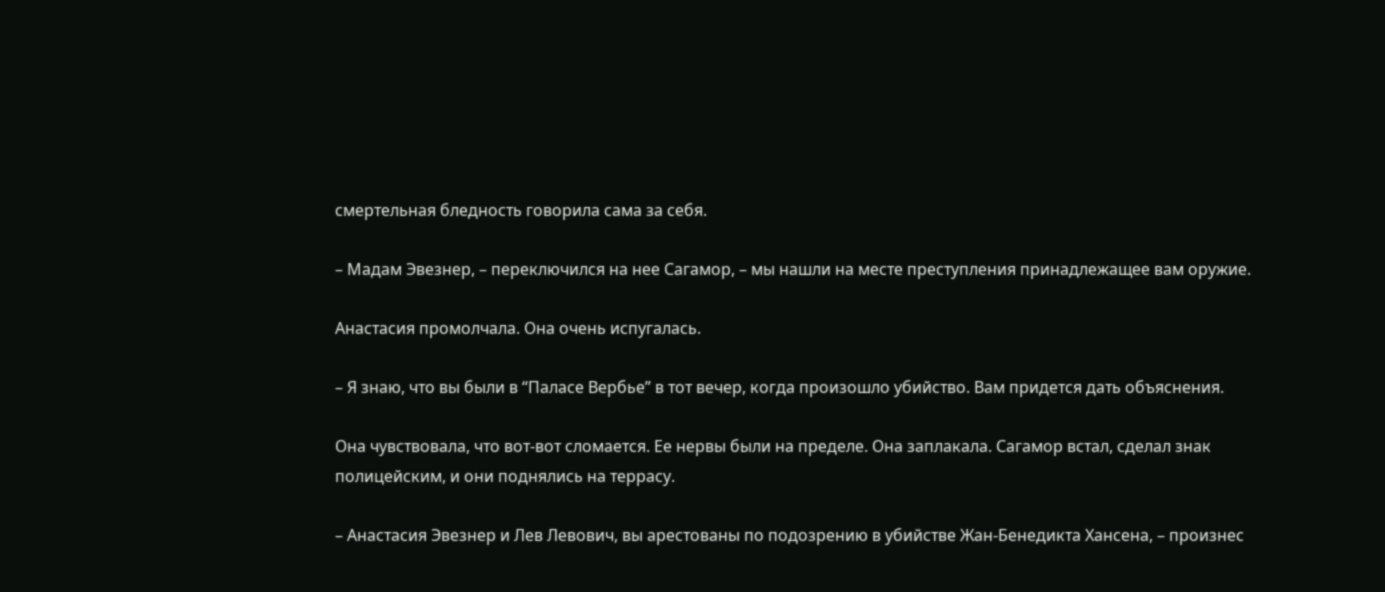смертельная бледность говорила сама за себя.

– Мадам Эвезнер, – переключился на нее Сагамор, – мы нашли на месте преступления принадлежащее вам оружие.

Анастасия промолчала. Она очень испугалась.

– Я знаю, что вы были в “Паласе Вербье” в тот вечер, когда произошло убийство. Вам придется дать объяснения.

Она чувствовала, что вот-вот сломается. Ее нервы были на пределе. Она заплакала. Сагамор встал, сделал знак полицейским, и они поднялись на террасу.

– Анастасия Эвезнер и Лев Левович, вы арестованы по подозрению в убийстве Жан-Бенедикта Хансена, – произнес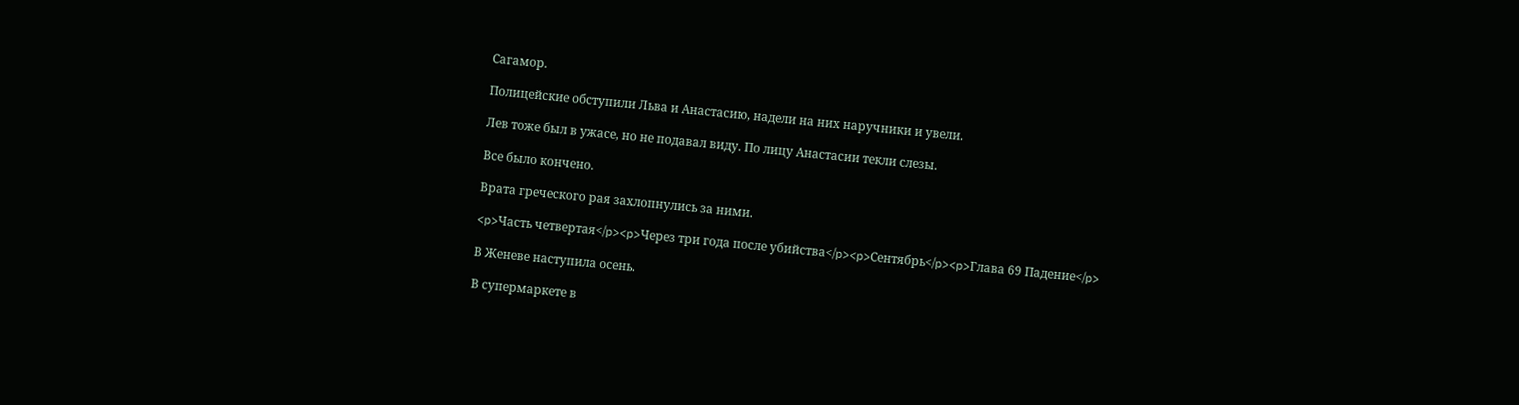Сагамор.

Полицейские обступили Льва и Анастасию, надели на них наручники и увели.

Лев тоже был в ужасе, но не подавал виду. По лицу Анастасии текли слезы.

Все было кончено.

Врата греческого рая захлопнулись за ними.

<p>Часть четвертая</p><p>Через три года после убийства</p><p>Сентябрь</p><p>Глава 69 Падение</p>

В Женеве наступила осень.

В супермаркете в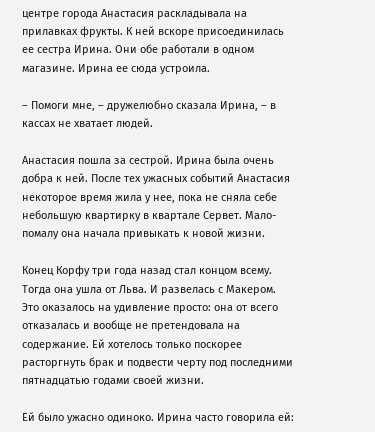центре города Анастасия раскладывала на прилавках фрукты. К ней вскоре присоединилась ее сестра Ирина. Они обе работали в одном магазине. Ирина ее сюда устроила.

– Помоги мне, – дружелюбно сказала Ирина, – в кассах не хватает людей.

Анастасия пошла за сестрой. Ирина была очень добра к ней. После тех ужасных событий Анастасия некоторое время жила у нее, пока не сняла себе небольшую квартирку в квартале Сервет. Мало-помалу она начала привыкать к новой жизни.

Конец Корфу три года назад стал концом всему. Тогда она ушла от Льва. И развелась с Макером. Это оказалось на удивление просто: она от всего отказалась и вообще не претендовала на содержание. Ей хотелось только поскорее расторгнуть брак и подвести черту под последними пятнадцатью годами своей жизни.

Ей было ужасно одиноко. Ирина часто говорила ей: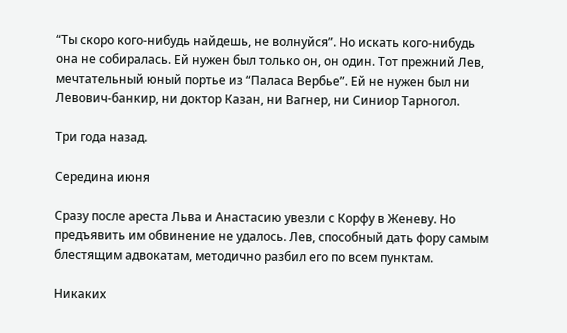“Ты скоро кого‐нибудь найдешь, не волнуйся”. Но искать кого‐нибудь она не собиралась. Ей нужен был только он, он один. Тот прежний Лев, мечтательный юный портье из “Паласа Вербье”. Ей не нужен был ни Левович-банкир, ни доктор Казан, ни Вагнер, ни Синиор Тарногол.

Три года назад.

Середина июня

Сразу после ареста Льва и Анастасию увезли с Корфу в Женеву. Но предъявить им обвинение не удалось. Лев, способный дать фору самым блестящим адвокатам, методично разбил его по всем пунктам.

Никаких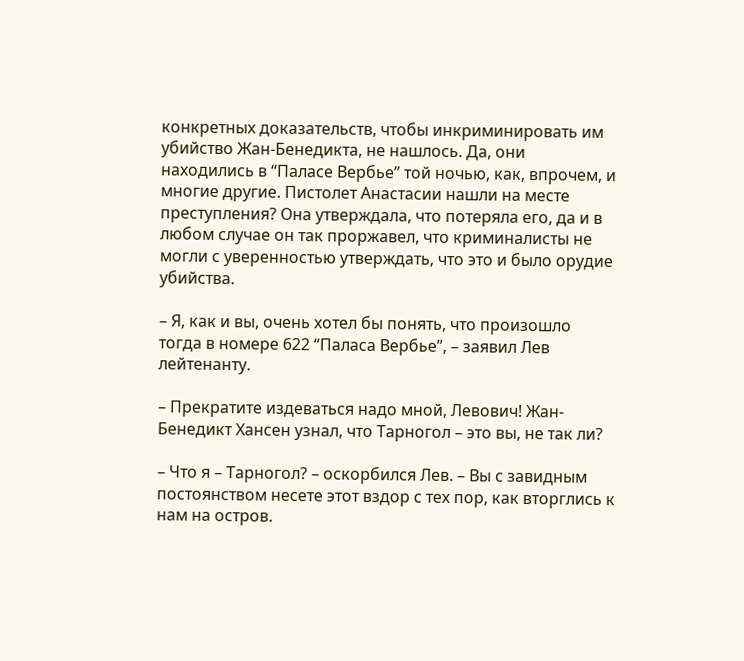конкретных доказательств, чтобы инкриминировать им убийство Жан-Бенедикта, не нашлось. Да, они находились в “Паласе Вербье” той ночью, как, впрочем, и многие другие. Пистолет Анастасии нашли на месте преступления? Она утверждала, что потеряла его, да и в любом случае он так проржавел, что криминалисты не могли с уверенностью утверждать, что это и было орудие убийства.

– Я, как и вы, очень хотел бы понять, что произошло тогда в номере 622 “Паласа Вербье”, – заявил Лев лейтенанту.

– Прекратите издеваться надо мной, Левович! Жан-Бенедикт Хансен узнал, что Тарногол – это вы, не так ли?

– Что я – Тарногол? – оскорбился Лев. – Вы с завидным постоянством несете этот вздор с тех пор, как вторглись к нам на остров.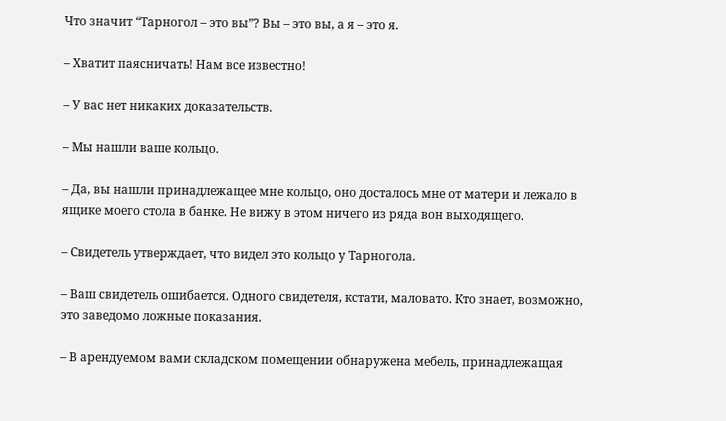Что значит “Тарногол – это вы”? Вы – это вы, а я – это я.

– Хватит паясничать! Нам все известно!

– У вас нет никаких доказательств.

– Мы нашли ваше кольцо.

– Да, вы нашли принадлежащее мне кольцо, оно досталось мне от матери и лежало в ящике моего стола в банке. Не вижу в этом ничего из ряда вон выходящего.

– Свидетель утверждает, что видел это кольцо у Тарногола.

– Ваш свидетель ошибается. Одного свидетеля, кстати, маловато. Кто знает, возможно, это заведомо ложные показания.

– В арендуемом вами складском помещении обнаружена мебель, принадлежащая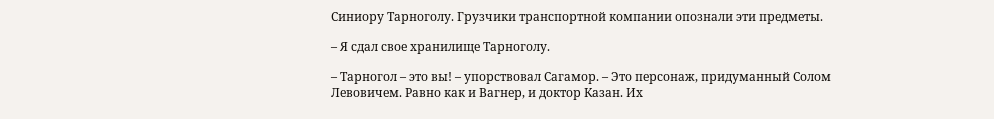Синиору Тарноголу. Грузчики транспортной компании опознали эти предметы.

– Я сдал свое хранилище Тарноголу.

– Тарногол – это вы! – упорствовал Сагамор. – Это персонаж, придуманный Солом Левовичем. Равно как и Вагнер, и доктор Казан. Их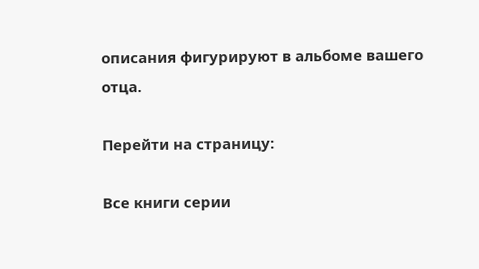описания фигурируют в альбоме вашего отца.

Перейти на страницу:

Все книги серии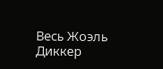Весь Жоэль Диккер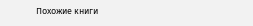Похожие книги